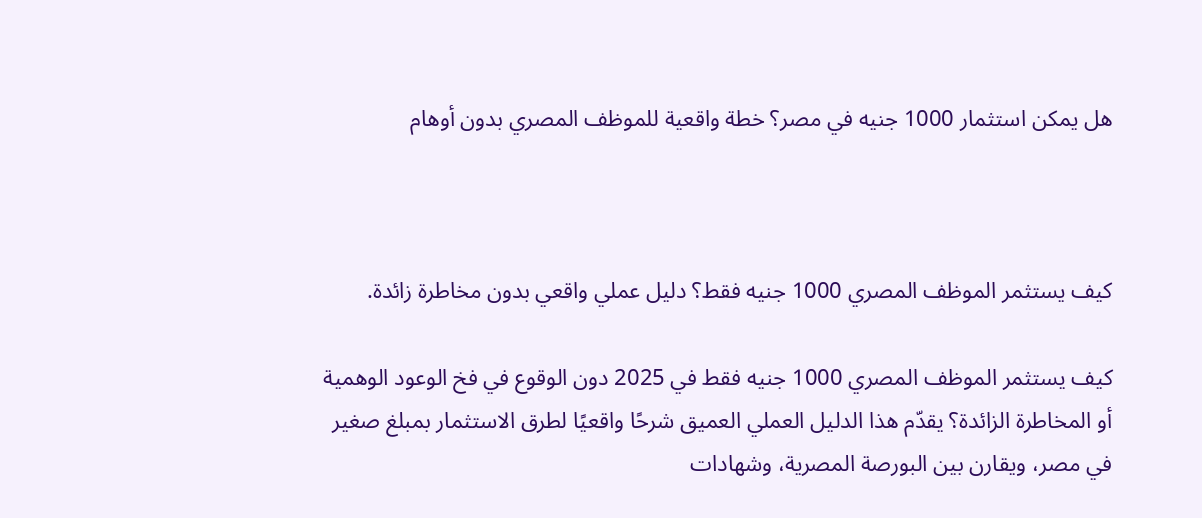هل يمكن استثمار 1000 جنيه في مصر؟ خطة واقعية للموظف المصري بدون أوهام



كيف يستثمر الموظف المصري 1000 جنيه فقط؟ دليل عملي واقعي بدون مخاطرة زائدة.

كيف يستثمر الموظف المصري 1000 جنيه فقط في 2025 دون الوقوع في فخ الوعود الوهمية أو المخاطرة الزائدة؟ يقدّم هذا الدليل العملي العميق شرحًا واقعيًا لطرق الاستثمار بمبلغ صغير في مصر، ويقارن بين البورصة المصرية، وشهادات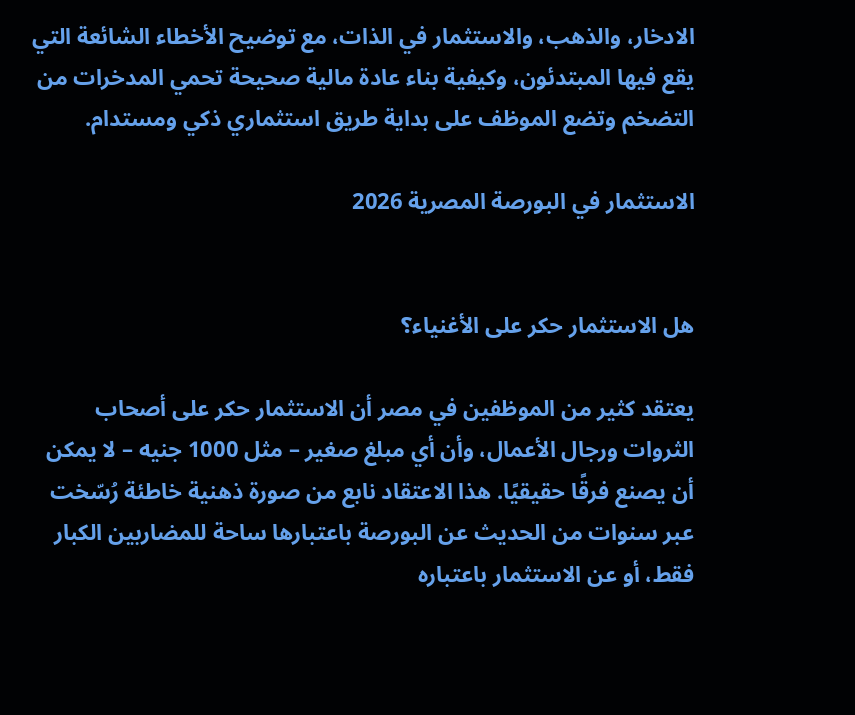الادخار، والذهب، والاستثمار في الذات، مع توضيح الأخطاء الشائعة التي يقع فيها المبتدئون، وكيفية بناء عادة مالية صحيحة تحمي المدخرات من التضخم وتضع الموظف على بداية طريق استثماري ذكي ومستدام.

الاستثمار في البورصة المصرية 2026


هل الاستثمار حكر على الأغنياء؟

يعتقد كثير من الموظفين في مصر أن الاستثمار حكر على أصحاب الثروات ورجال الأعمال، وأن أي مبلغ صغير – مثل 1000 جنيه – لا يمكن أن يصنع فرقًا حقيقيًا. هذا الاعتقاد نابع من صورة ذهنية خاطئة رُسّخت عبر سنوات من الحديث عن البورصة باعتبارها ساحة للمضاربين الكبار فقط، أو عن الاستثمار باعتباره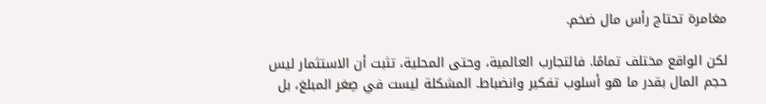مغامرة تحتاج رأس مال ضخم.

لكن الواقع مختلف تمامًا. فالتجارب العالمية، وحتى المحلية، تثبت أن الاستثمار ليس حجم المال بقدر ما هو أسلوب تفكير وانضباط. المشكلة ليست في صِغر المبلغ، بل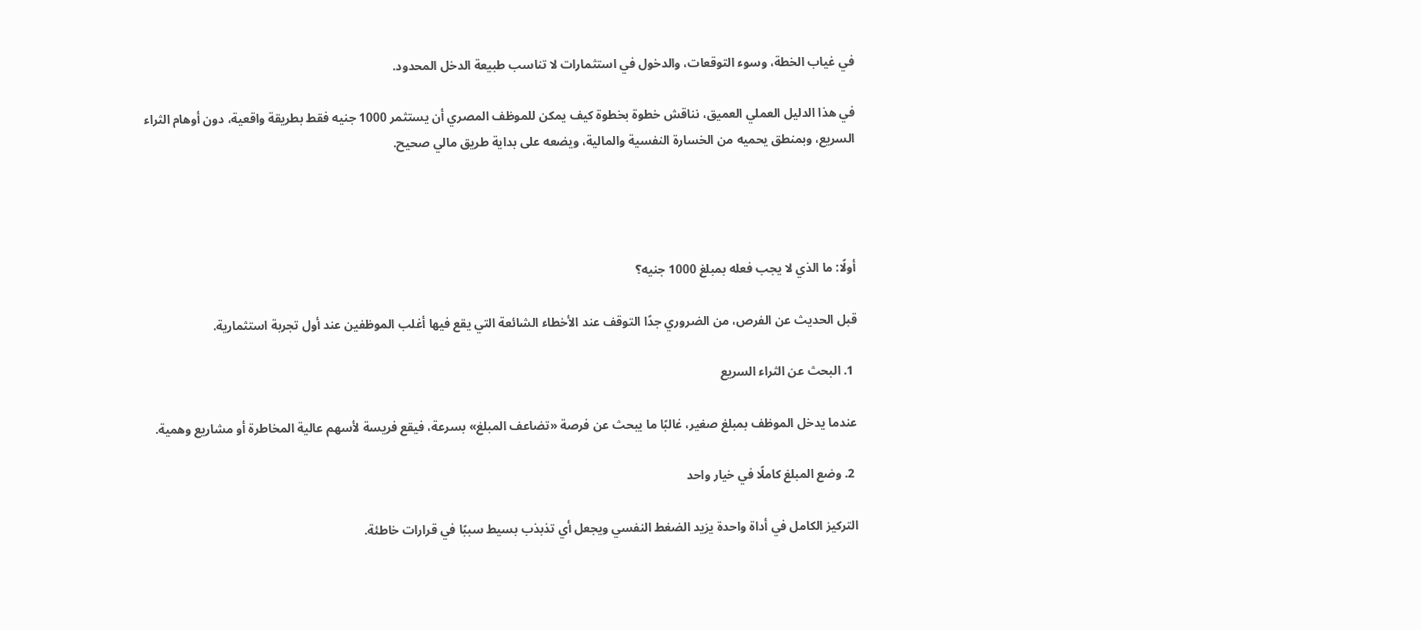في غياب الخطة، وسوء التوقعات، والدخول في استثمارات لا تناسب طبيعة الدخل المحدود.

في هذا الدليل العملي العميق، نناقش خطوة بخطوة كيف يمكن للموظف المصري أن يستثمر 1000 جنيه فقط بطريقة واقعية، دون أوهام الثراء السريع، وبمنطق يحميه من الخسارة النفسية والمالية، ويضعه على بداية طريق مالي صحيح.




أولًا: ما الذي لا يجب فعله بمبلغ 1000 جنيه؟

قبل الحديث عن الفرص، من الضروري جدًا التوقف عند الأخطاء الشائعة التي يقع فيها أغلب الموظفين عند أول تجربة استثمارية.

 1. البحث عن الثراء السريع

عندما يدخل الموظف بمبلغ صغير، غالبًا ما يبحث عن فرصة «تضاعف المبلغ» بسرعة، فيقع فريسة لأسهم عالية المخاطرة أو مشاريع وهمية.

 2. وضع المبلغ كاملًا في خيار واحد

التركيز الكامل في أداة واحدة يزيد الضغط النفسي ويجعل أي تذبذب بسيط سببًا في قرارات خاطئة.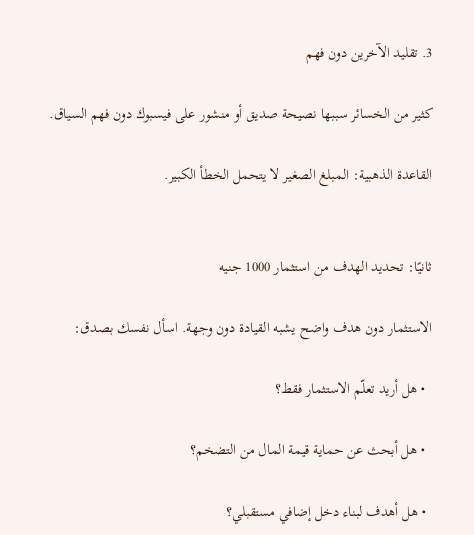3. تقليد الآخرين دون فهم

كثير من الخسائر سببها نصيحة صديق أو منشور على فيسبوك دون فهم السياق.

القاعدة الذهبية: المبلغ الصغير لا يتحمل الخطأ الكبير.


ثانيًا: تحديد الهدف من استثمار 1000 جنيه

الاستثمار دون هدف واضح يشبه القيادة دون وجهة. اسأل نفسك بصدق:

  • هل أريد تعلّم الاستثمار فقط؟

  • هل أبحث عن حماية قيمة المال من التضخم؟

  • هل أهدف لبناء دخل إضافي مستقبلي؟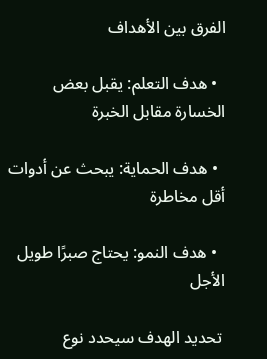الفرق بين الأهداف

  • هدف التعلم: يقبل بعض الخسارة مقابل الخبرة

  • هدف الحماية: يبحث عن أدوات أقل مخاطرة

  • هدف النمو: يحتاج صبرًا طويل الأجل

 تحديد الهدف سيحدد نوع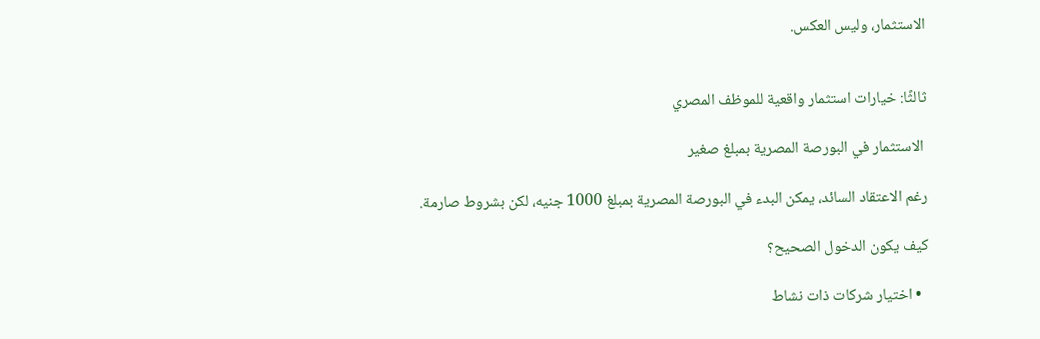الاستثمار، وليس العكس.


ثالثًا: خيارات استثمار واقعية للموظف المصري

 الاستثمار في البورصة المصرية بمبلغ صغير

رغم الاعتقاد السائد، يمكن البدء في البورصة المصرية بمبلغ 1000 جنيه، لكن بشروط صارمة.

كيف يكون الدخول الصحيح؟

  • اختيار شركات ذات نشاط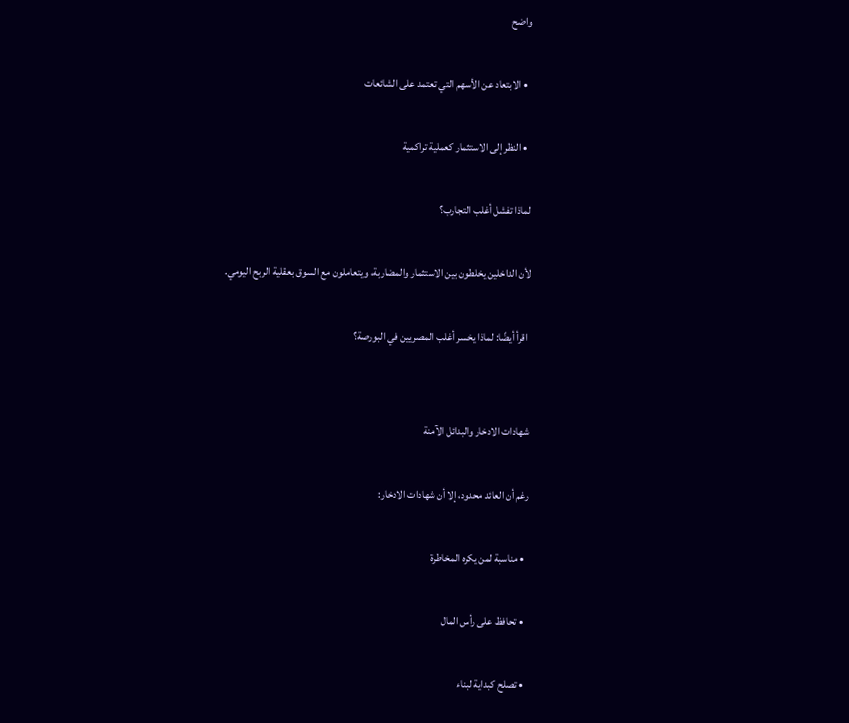واضح

  • الابتعاد عن الأسهم التي تعتمد على الشائعات

  • النظر إلى الاستثمار كعملية تراكمية

لماذا تفشل أغلب التجارب؟

لأن الداخلين يخلطون بين الاستثمار والمضاربة، ويتعاملون مع السوق بعقلية الربح اليومي.

 اقرأ أيضًا: لماذا يخسر أغلب المصريين في البورصة؟


شهادات الادخار والبدائل الآمنة

رغم أن العائد محدود، إلا أن شهادات الادخار:

  • مناسبة لمن يكره المخاطرة

  • تحافظ على رأس المال

  • تصلح كبداية لبناء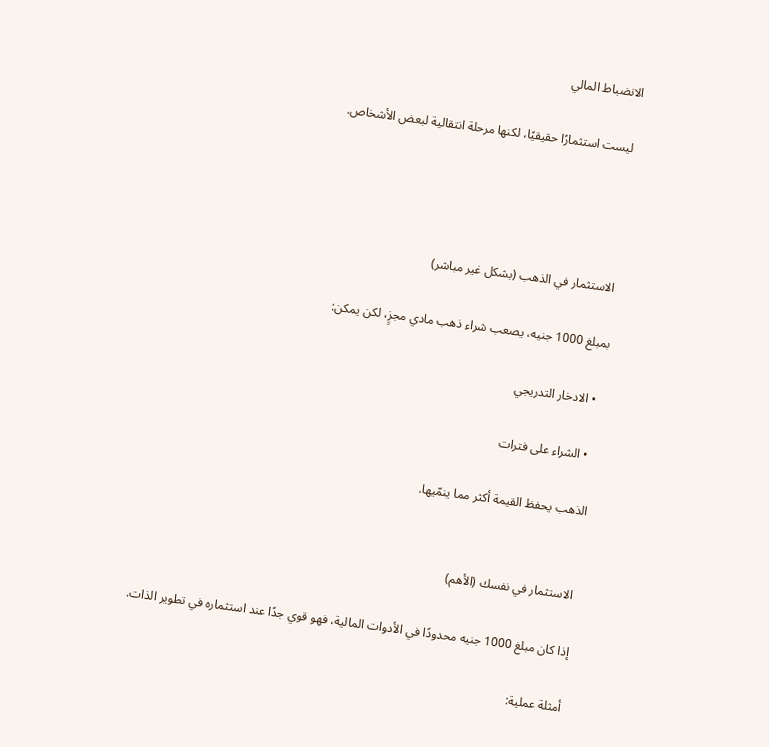الانضباط المالي

 ليست استثمارًا حقيقيًا، لكنها مرحلة انتقالية لبعض الأشخاص.




 الاستثمار في الذهب (بشكل غير مباشر)

بمبلغ 1000 جنيه، يصعب شراء ذهب مادي مجزٍ، لكن يمكن:

  • الادخار التدريجي

  • الشراء على فترات

الذهب يحفظ القيمة أكثر مما ينمّيها.


 الاستثمار في نفسك (الأهم)

إذا كان مبلغ 1000 جنيه محدودًا في الأدوات المالية، فهو قوي جدًا عند استثماره في تطوير الذات.

أمثلة عملية: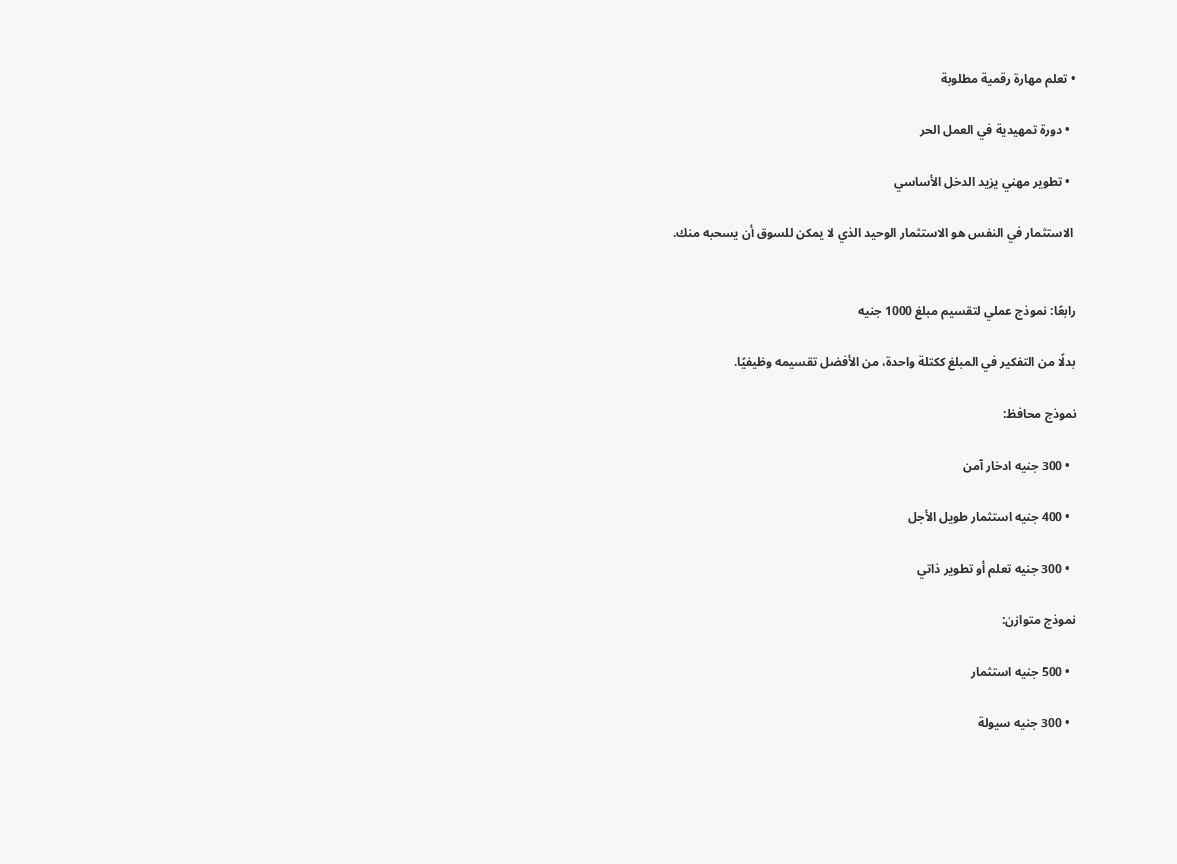• تعلم مهارة رقمية مطلوبة

  • دورة تمهيدية في العمل الحر

  • تطوير مهني يزيد الدخل الأساسي

 الاستثمار في النفس هو الاستثمار الوحيد الذي لا يمكن للسوق أن يسحبه منك.


رابعًا: نموذج عملي لتقسيم مبلغ 1000 جنيه

بدلًا من التفكير في المبلغ ككتلة واحدة، من الأفضل تقسيمه وظيفيًا.

نموذج محافظ:

  • 300 جنيه ادخار آمن

  • 400 جنيه استثمار طويل الأجل

  • 300 جنيه تعلم أو تطوير ذاتي

نموذج متوازن:

  • 500 جنيه استثمار

  • 300 جنيه سيولة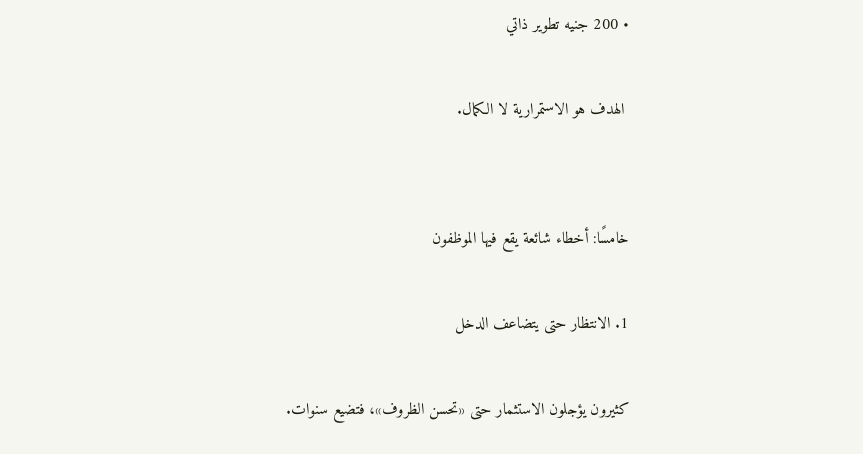• 200 جنيه تطوير ذاتي

 الهدف هو الاستمرارية لا الكمال.


خامسًا: أخطاء شائعة يقع فيها الموظفون

1. الانتظار حتى يتضاعف الدخل

كثيرون يؤجلون الاستثمار حتى «تحسن الظروف»، فتضيع سنوات.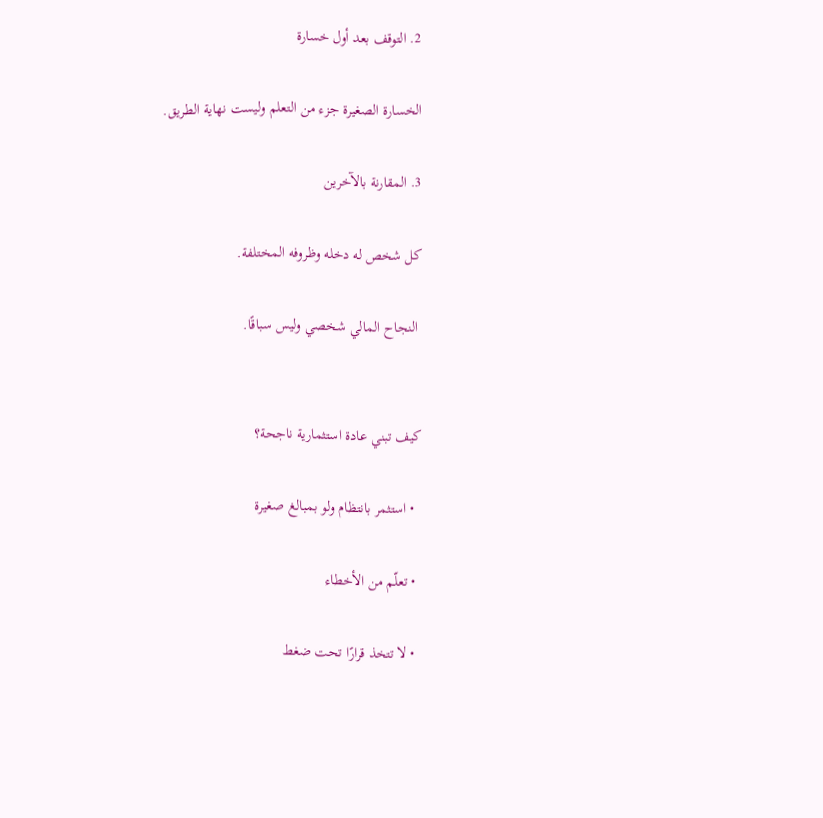2. التوقف بعد أول خسارة

الخسارة الصغيرة جزء من التعلم وليست نهاية الطريق.

3. المقارنة بالآخرين

كل شخص له دخله وظروفه المختلفة.

 النجاح المالي شخصي وليس سباقًا.


كيف تبني عادة استثمارية ناجحة؟

  • استثمر بانتظام ولو بمبالغ صغيرة

  • تعلّم من الأخطاء

  • لا تتخذ قرارًا تحت ضغط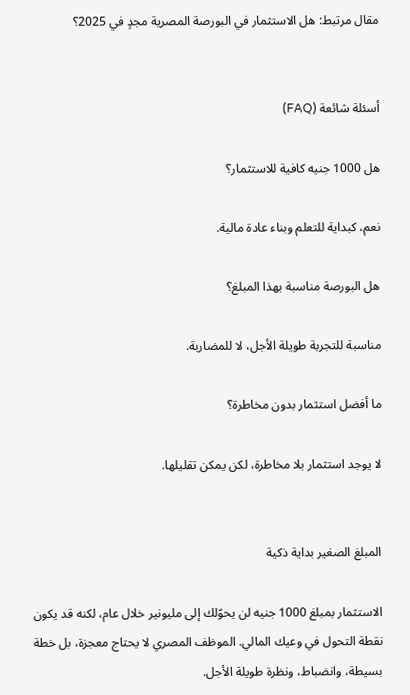مقال مرتبط: هل الاستثمار في البورصة المصرية مجدٍ في 2025؟


أسئلة شائعة (FAQ)

هل 1000 جنيه كافية للاستثمار؟

نعم، كبداية للتعلم وبناء عادة مالية.

هل البورصة مناسبة بهذا المبلغ؟

مناسبة للتجربة طويلة الأجل، لا للمضاربة.

ما أفضل استثمار بدون مخاطرة؟

لا يوجد استثمار بلا مخاطرة، لكن يمكن تقليلها.


المبلغ الصغير بداية ذكية

الاستثمار بمبلغ 1000 جنيه لن يحوّلك إلى مليونير خلال عام، لكنه قد يكون نقطة التحول في وعيك المالي. الموظف المصري لا يحتاج معجزة، بل خطة بسيطة، وانضباط، ونظرة طويلة الأجل.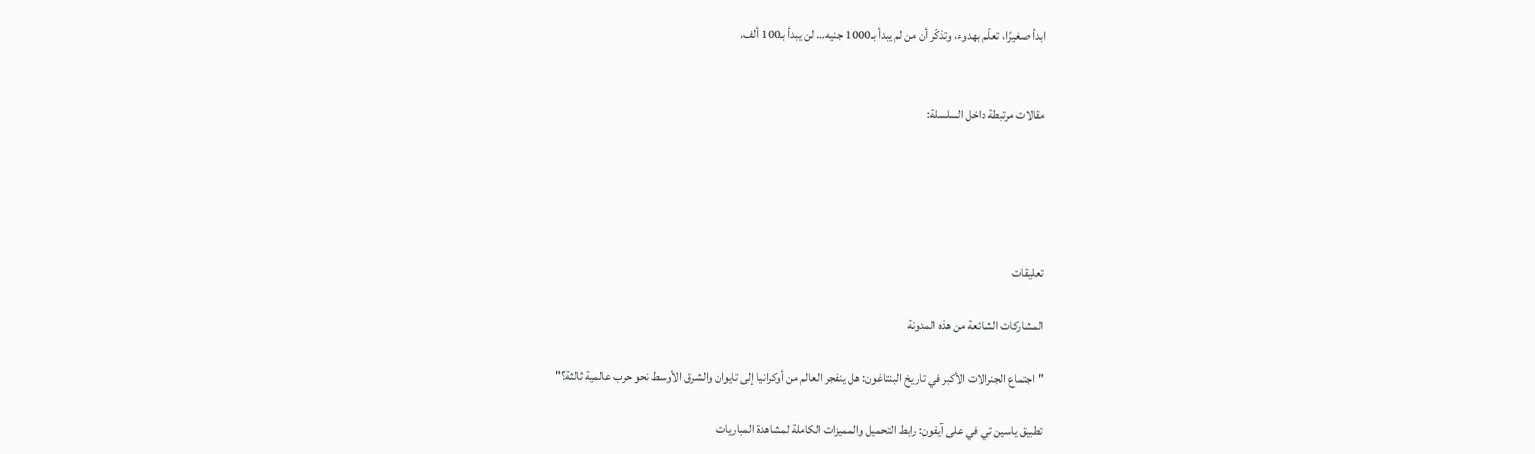ابدأ صغيرًا، تعلّم بهدوء، وتذكّر أن من لم يبدأ بـ1000 جنيه… لن يبدأ بـ100 ألف.


مقالات مرتبطة داخل السلسلة:





تعليقات

المشاركات الشائعة من هذه المدونة

"اجتماع الجنرالات الأكبر في تاريخ البنتاغون: هل ينفجر العالم من أوكرانيا إلى تايوان والشرق الأوسط نحو حرب عالمية ثالثة؟"

تطبيق ياسين تي في على آيفون: رابط التحميل والمميزات الكاملة لمشاهدة المباريات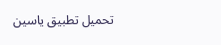تحميل تطبيق ياسين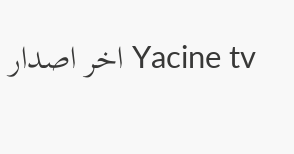Yacine tv اخر اصدار